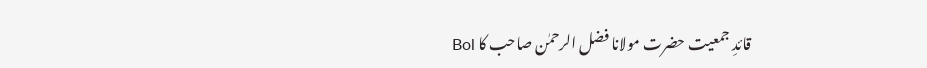قائدِ جمعیت حضرت مولانا فضل الرحمٰن صاحب کا Bol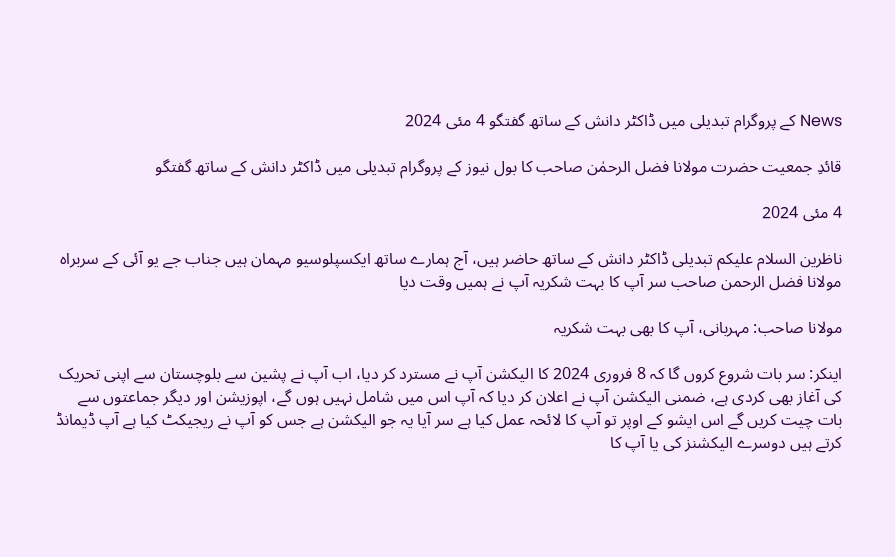News کے پروگرام تبدیلی میں ڈاکٹر دانش کے ساتھ گفتگو 4 مئی 2024

قائدِ جمعیت حضرت مولانا فضل الرحمٰن صاحب کا بول نیوز کے پروگرام تبدیلی میں ڈاکٹر دانش کے ساتھ گفتگو

4 مئی 2024

ناظرین السلام علیکم تبدیلی ڈاکٹر دانش کے ساتھ حاضر ہیں، آج ہمارے ساتھ ایکسپلوسیو مہمان ہیں جناب جے یو آئی کے سربراہ مولانا فضل الرحمن صاحب سر آپ کا بہت شکریہ آپ نے ہمیں وقت دیا

مولانا صاحب: مہربانی، آپ کا بھی بہت شکریہ

اینکر: سر بات شروع کروں گا کہ 8 فروری 2024 کا الیکشن آپ نے مسترد کر دیا، اب آپ نے پشین سے بلوچستان سے اپنی تحریک کی آغاز بھی کردی ہے، ضمنی الیکشن آپ نے اعلان کر دیا کہ آپ اس میں شامل نہیں ہوں گے، اپوزیشن اور دیگر جماعتوں سے بات چیت کریں گے اس ایشو کے اوپر تو آپ کا لائحہ عمل کیا ہے سر آیا یہ جو الیکشن ہے جس کو آپ نے ریجیکٹ کیا ہے آپ ڈیمانڈ کرتے ہیں دوسرے الیکشنز کی یا آپ کا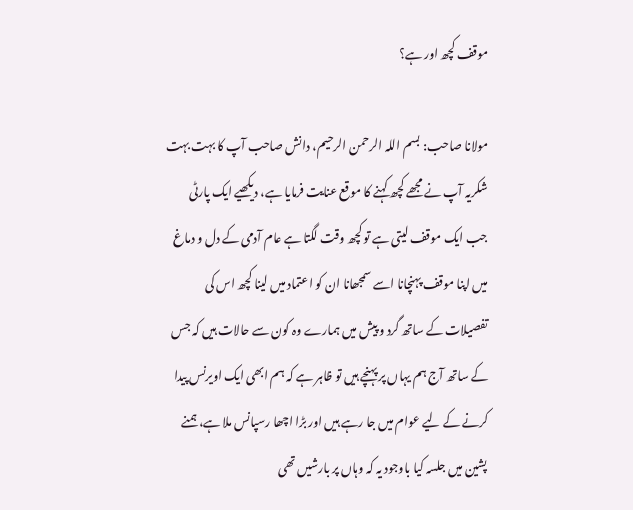موقف کچھ اور ہے؟

مولانا صاحب: بسم اللہ الرحمن الرحیم، دانش صاحب آپ کا بہت بہت شکریہ آپ نے مجھے کچھ کہنے کا موقع عنایت فرمایا ہے، دیکھیے ایک پارٹی جب ایک موقف لیتی ہے تو کچھ وقت لگتا ہے عام آدمی کے دل و دماغ میں اپنا موقف پہنچانا اسے سمجھانا ان کو اعتماد میں لینا کچھ اس کی تفصیلات کے ساتھ گرد و پیش میں ہمارے وہ کون سے حالات ہیں کہ جس کے ساتھ آج ہم یہاں پر پہنچے ہیں تو ظاہر ہے کہ ہم ابھی ایک اویرنس پیدا کرنے کے لیے عوام میں جا رہے ہیں اور بڑا اچھا رسپانس ملا ہے، ہمنے پشین میں جلسہ کیا باوجود یہ کہ وہاں پر بارشیں تھی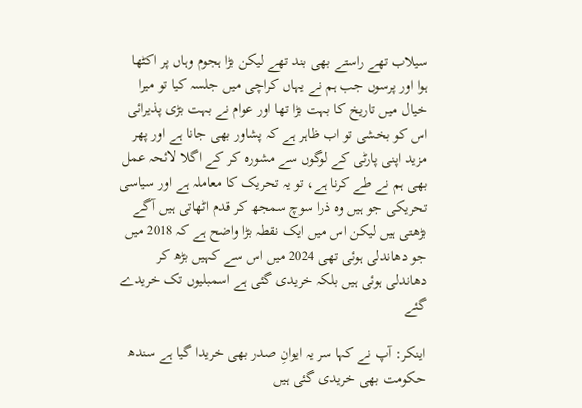سیلاب تھے راستے بھی بند تھے لیکن بڑا ہجوم وہاں پر اکٹھا ہوا اور پرسوں جب ہم نے یہاں کراچی میں جلسہ کیا تو میرا خیال میں تاریخ کا بہت بڑا تھا اور عوام نے بہت بڑی پذیرائی اس کو بخشی تو اب ظاہر ہے کہ پشاور بھی جانا ہے اور پھر مزید اپنی پارٹی کے لوگوں سے مشورہ کر کے اگلا لائحہ عمل بھی ہم نے طے کرنا ہے، تو یہ تحریک کا معاملہ ہے اور سیاسی تحریکی جو ہیں وہ ذرا سوچ سمجھ کر قدم اٹھاتی ہیں آگے بڑھتی ہیں لیکن اس میں ایک نقطہ بڑا واضح ہے کہ 2018 میں جو دھاندلی ہوئی تھی 2024 میں اس سے کہیں بڑھ کر دھاندلی ہوئی ہیں بلکہ خریدی گئی ہے اسمبلیوں تک خریدے گئے

اینکر: آپ نے کہا سر یہ ایوانِ صدر بھی خریدا گیا ہے سندھ حکومت بھی خریدی گئی ہیں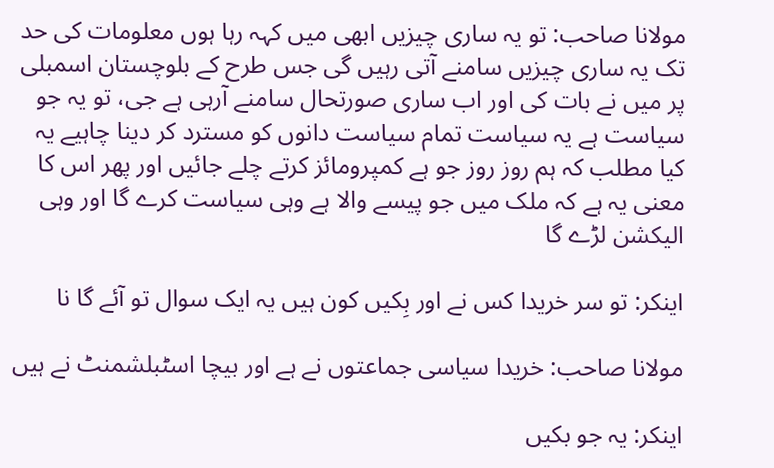مولانا صاحب: تو یہ ساری چیزیں ابھی میں کہہ رہا ہوں معلومات کی حد تک یہ ساری چیزیں سامنے آتی رہیں گی جس طرح کے بلوچستان اسمبلی پر میں نے بات کی اور اب ساری صورتحال سامنے آرہی ہے جی، تو یہ جو سیاست ہے یہ سیاست تمام سیاست دانوں کو مسترد کر دینا چاہیے یہ کیا مطلب کہ ہم روز روز جو ہے کمپرومائز کرتے چلے جائیں اور پھر اس کا معنی یہ ہے کہ ملک میں جو پیسے والا ہے وہی سیاست کرے گا اور وہی الیکشن لڑے گا

اینکر: تو سر خریدا کس نے اور بِکیں کون ہیں یہ ایک سوال تو آئے گا نا

مولانا صاحب: خریدا سیاسی جماعتوں نے ہے اور بیچا اسٹبلشمنٹ نے ہیں

اینکر: یہ جو بکیں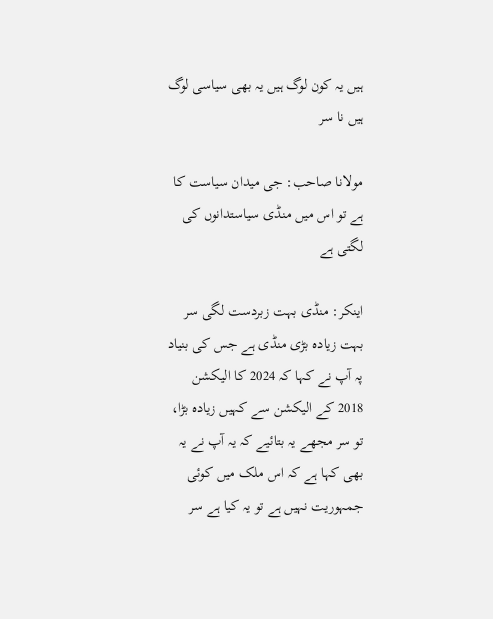ہیں یہ کون لوگ ہیں یہ بھی سیاسی لوگ ہیں نا سر

مولانا صاحب: جی میدان سیاست کا ہے تو اس میں منڈی سیاستدانوں کی لگتی ہے

اینکر: منڈی بہت زبردست لگی سر بہت زیادہ بڑی منڈی ہے جس کی بنیاد پہ آپ نے کہا کہ 2024 کا الیکشن 2018 کے الیکشن سے کہیں زیادہ بڑا، تو سر مجھے یہ بتائیے کہ یہ آپ نے یہ بھی کہا ہے کہ اس ملک میں کوئی جمہوریت نہیں ہے تو یہ کیا ہے سر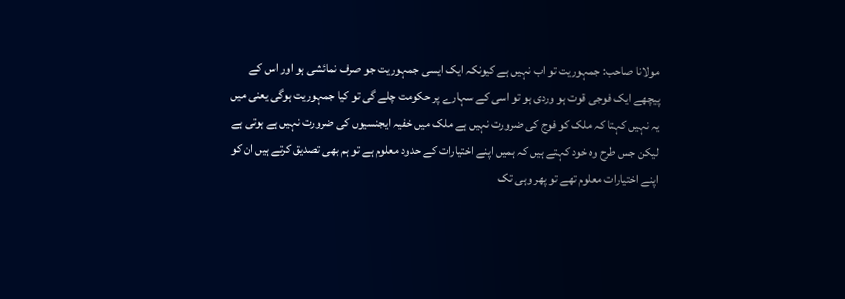مولانا صاحب: جمہوریت تو اب نہیں ہے کیونکہ ایک ایسی جمہوریت جو صرف نمائشی ہو اور اس کے پیچھے ایک فوجی قوت ہو وردی ہو تو اسی کے سہارے پر حکومت چلے گی تو کیا جمہوریت ہوگی یعنی میں یہ نہیں کہتا کہ ملک کو فوج کی ضرورت نہیں ہے ملک میں خفیہ ایجنسیوں کی ضرورت نہیں ہے ہوتی ہے لیکن جس طرح وہ خود کہتے ہیں کہ ہمیں اپنے اختیارات کے حدود معلوم ہے تو ہم بھی تصدیق کرتے ہیں ان کو اپنے اختیارات معلوم تھے تو پھر وہی تک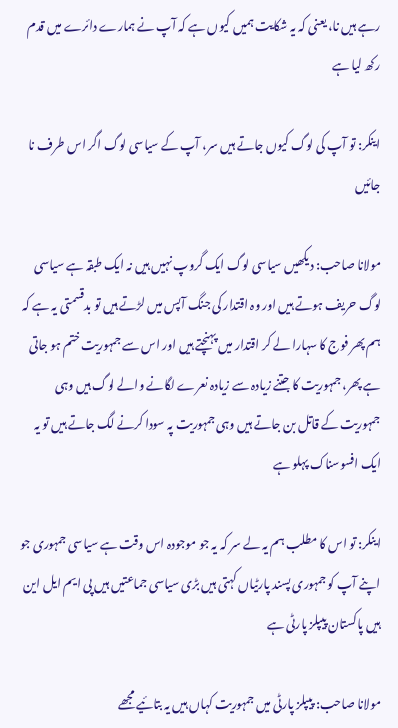رہے ہیں نا، یعنی کہ یہ شکایت ہمیں کیوں ہے کہ آپ نے ہمارے دائرے میں قدم رکھ لیا ہے

اینکر: تو آپ کی لوگ کیوں جاتے ہیں سر، آپ کے سیاسی لوگ اگر اس طرف نا جائیں

مولانا صاحب: دیکھیں سیاسی لوگ ایک گروپ نہیں ہیں نہ ایک طبقہ ہے سیاسی لوگ حریف ہوتے ہیں اور وہ اقتدار کی جنگ آپس میں لڑتے ہیں تو بدقسمتی یہ ہے کہ ہم پھر فوج کا سہارا لے کر اقتدار میں پہنچتے ہیں اور اس سے جمہوریت ختم ہو جاتی ہے پھر، جمہوریت کا جتنے زیادہ سے زیادہ نعرے لگانے والے لوگ ہیں وہی جمہوریت کے قاتل بن جاتے ہیں وہی جمہوریت پہ سودا کرنے لگ جاتے ہیں تو یہ ایک افسوسناک پہلو ہے

اینکر: تو اس کا مطلب ہم یہ لے سر کہ یہ جو موجودہ اس وقت ہے سیاسی جمہوری جو اپنے آپ کو جمہوری پسند پارٹیاں کہتی ہیں بڑی سیاسی جماعتیں ہیں پی ایم ایل این ہیں پاکستان پیپلز پارٹی ہے

مولانا صاحب: پیپلز پارٹی میں جمہوریت کہاں ہیں یہ بتائیے مجھے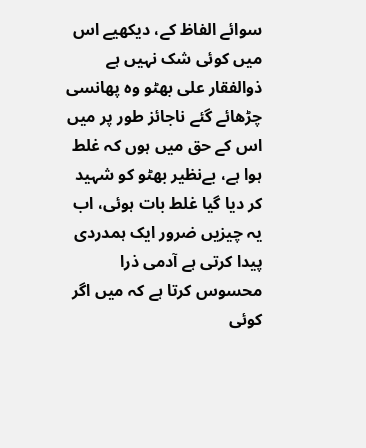سوائے الفاظ کے، دیکھیے اس میں کوئی شک نہیں ہے ذوالفقار علی بھٹو وہ پھانسی چڑھائے گئے ناجائز طور پر میں اس کے حق میں ہوں کہ غلط ہوا ہے، بےنظیر بھٹو کو شہید کر دیا گیا غلط بات ہوئی، اب یہ چیزیں ضرور ایک ہمدردی پیدا کرتی ہے آدمی ذرا محسوس کرتا ہے کہ میں اگر کوئی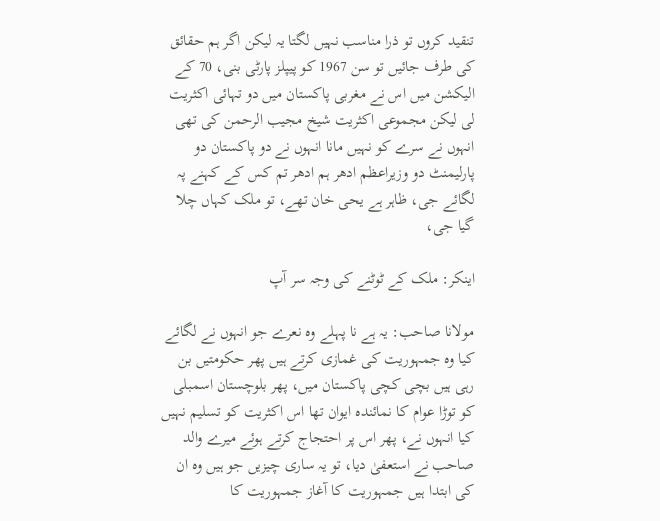تنقید کروں تو ذرا مناسب نہیں لگتا یہ لیکن اگر ہم حقائق کی طرف جائیں تو سن 1967 کو پیپلز پارٹی بنی، 70 کے الیکشن میں اس نے مغربی پاکستان میں دو تہائی اکثریت لی لیکن مجموعی اکثریت شیخ مجیب الرحمن کی تھی انہوں نے سرے کو نہیں مانا انہوں نے دو پاکستان دو پارلیمنٹ دو وزیراعظم ادھر ہم ادھر تم کس کے کہنے پہ لگائے جی، ظاہر ہے یحی خان تھے، تو ملک کہاں چلا گیا جی،

اینکر: ملک کے ٹوٹنے کی وجہ سر آپ

مولانا صاحب: یہ ہے نا پہلے وہ نعرے جو انہوں نے لگائے کیا وہ جمہوریت کی غمازی کرتے ہیں پھر حکومتیں بن رہی ہیں بچی کچی پاکستان میں، پھر بلوچستان اسمبلی کو توڑا عوام کا نمائندہ ایوان تھا اس اکثریت کو تسلیم نہیں کیا انہوں نے، پھر اس پر احتجاج کرتے ہوئے میرے والد صاحب نے استعفیٰ دیا، تو یہ ساری چیزیں جو ہیں وہ ان کی ابتدا ہیں جمہوریت کا آغاز جمہوریت کا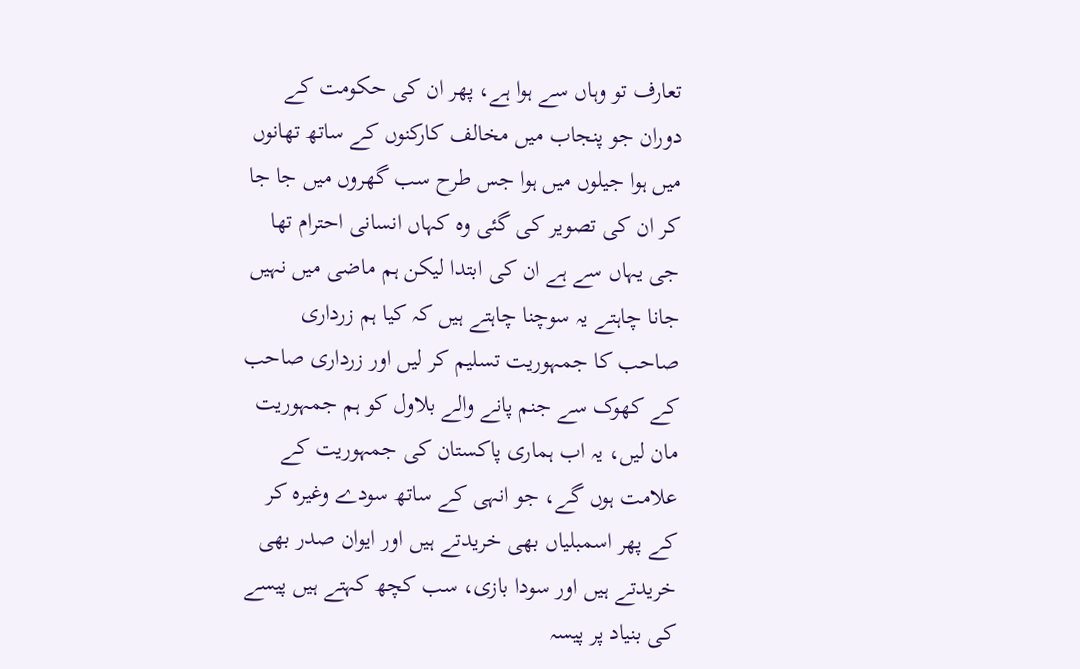تعارف تو وہاں سے ہوا ہے، پھر ان کی حکومت کے دوران جو پنجاب میں مخالف کارکنوں کے ساتھ تھانوں میں ہوا جیلوں میں ہوا جس طرح سب گھروں میں جا جا کر ان کی تصویر کی گئی وہ کہاں انسانی احترام تھا جی یہاں سے ہے ان کی ابتدا لیکن ہم ماضی میں نہیں جانا چاہتے یہ سوچنا چاہتے ہیں کہ کیا ہم زرداری صاحب کا جمہوریت تسلیم کر لیں اور زرداری صاحب کے کھوک سے جنم پانے والے بلاول کو ہم جمہوریت مان لیں، یہ اب ہماری پاکستان کی جمہوریت کے علامت ہوں گے، جو انہی کے ساتھ سودے وغیرہ کر کے پھر اسمبلیاں بھی خریدتے ہیں اور ایوان صدر بھی خریدتے ہیں اور سودا بازی، سب کچھ کہتے ہیں پیسے کی بنیاد پر پیسہ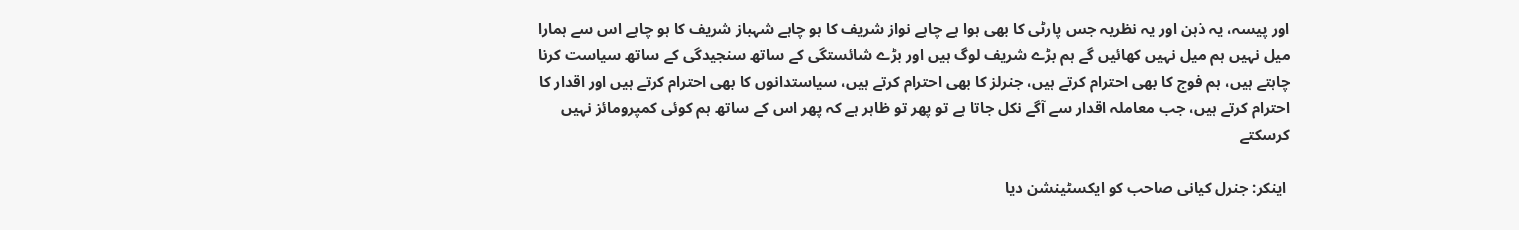اور پیسہ، یہ ذہن اور یہ نظریہ جس پارٹی کا بھی ہوا ہے چاہے نواز شریف کا ہو چاہے شہباز شریف کا ہو چاہے اس سے ہمارا میل نہیں ہم میل نہیں کھائیں گے ہم بڑے شریف لوگ ہیں اور بڑے شائستگی کے ساتھ سنجیدگی کے ساتھ سیاست کرنا چاہتے ہیں، ہم فوج کا بھی احترام کرتے ہیں، جنرلز کا بھی احترام کرتے ہیں، سیاستدانوں کا بھی احترام کرتے ہیں اور اقدار کا احترام کرتے ہیں، جب معاملہ اقدار سے آگے نکل جاتا ہے تو پھر تو ظاہر ہے کہ پھر اس کے ساتھ ہم کوئی کمپرومائز نہیں کرسکتے

 اینکر: جنرل کیانی صاحب کو ایکسٹینشن دیا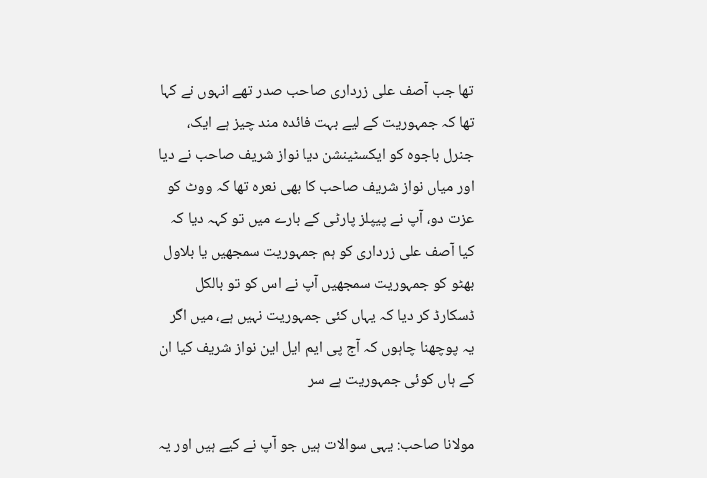تھا جب آصف علی زرداری صاحب صدر تھے انہوں نے کہا تھا کہ جمہوریت کے لیے بہت فائدہ مند چیز ہے ایک، جنرل باجوہ کو ایکسٹینشن دیا نواز شریف صاحب نے دیا اور میاں نواز شریف صاحب کا بھی نعرہ تھا کہ ووٹ کو عزت دو، آپ نے پیپلز پارٹی کے بارے میں تو کہہ دیا کہ کیا آصف علی زرداری کو ہم جمہوریت سمجھیں یا بلاول بھٹو کو جمہوریت سمجھیں آپ نے اس کو تو بالکل ڈسکارڈ کر دیا کہ یہاں کئی جمہوریت نہیں ہے، میں اگر یہ پوچھنا چاہوں کہ آج پی ایم ایل این نواز شریف کیا ان کے ہاں کوئی جمہوریت ہے سر

مولانا صاحب: یہی سوالات ہیں جو آپ نے کیے ہیں اور یہ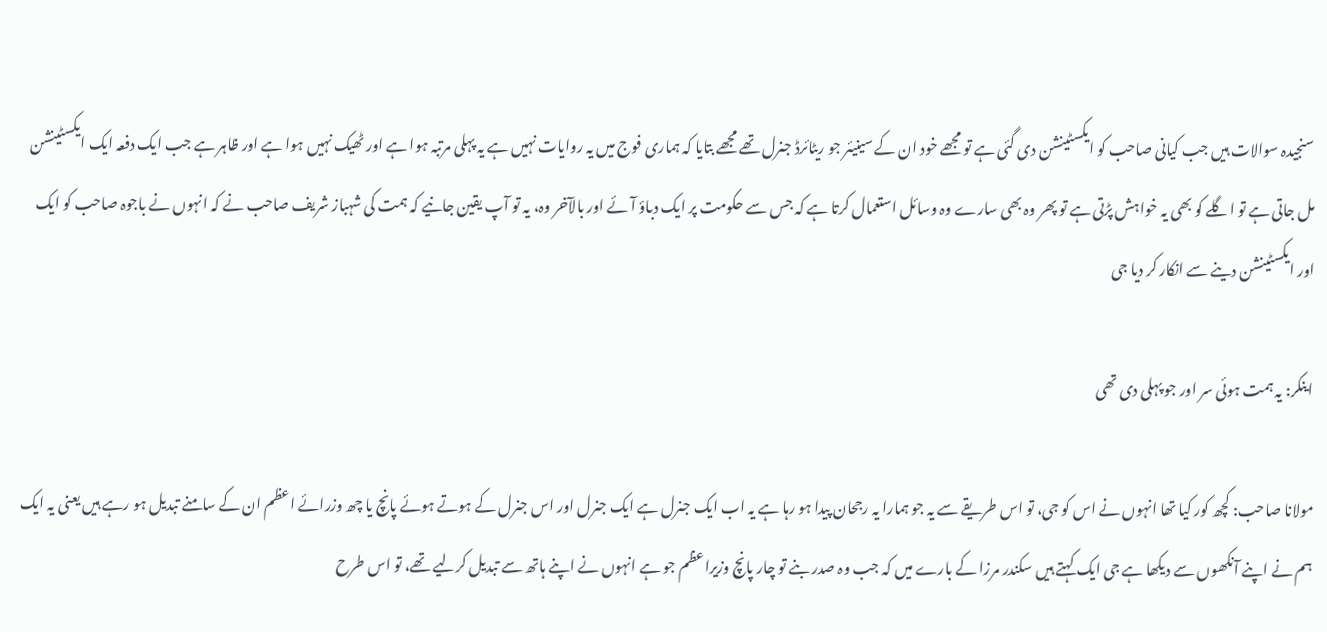سنجیدہ سوالات ہیں جب کیانی صاحب کو ایکسٹینشن دی گئی ہے تو مجھے خود ان کے سینیئر جو ریٹائرڈ جنرل تھے مجھے بتایا کہ ہماری فوج میں یہ روایات نہیں ہے یہ پہلی مرتبہ ہوا ہے اور ٹھیک نہیں ہوا ہے اور ظاہر ہے جب ایک دفعہ ایک ایکسٹینشن مل جاتی ہے تو اگلے کو بھی یہ خواہش پڑتی ہے تو پھر وہ بھی سارے وہ وسائل استعمال کرتا ہے کہ جس سے حکومت پر ایک دباؤ آئے اور بالآخر وہ، یہ تو آپ یقین جانیے کہ ہمت کی شہباز شریف صاحب نے کہ انہوں نے باجوہ صاحب کو ایک اور ایکسٹینشن دینے سے انکار کر دیا جی

اینکر: یہ ہمت ہوئی سر اور جو پہلی دی تھی

مولانا صاحب: کچھ کور کیا تھا انہوں نے اس کو جی، تو اس طریقے سے یہ جو ہمارا یہ رجحان پیدا ہو رہا ہے یہ اب ایک جنرل ہے ایک جنرل اور اس جنرل کے ہوتے ہوئے پانچ یا چھ وزرائے اعظم ان کے سامنے تبدیل ہو رہے ہیں یعنی یہ ایک ہم نے اپنے آنکھوں سے دیکھا ہے جی ایک کہتے ہیں سکندر مرزا کے بارے میں کہ جب وہ صدر بنے تو چار پانچ وزیراعظم جو ہے انہوں نے اپنے ہاتھ سے تبدیل کرلیے تھے، تو اس طرح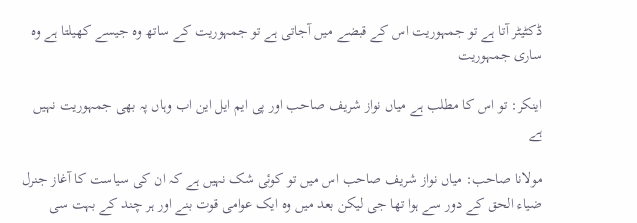ڈکٹیٹر آتا ہے تو جمہوریت اس کے قبضے میں آجاتی ہے تو جمہوریت کے ساتھ وہ جیسے کھیلتا ہے وہ ساری جمہوریت

اینکر: تو اس کا مطلب ہے میاں نواز شریف صاحب اور پی ایم ایل این اب وہاں پہ بھی جمہوریت نہیں ہے

مولانا صاحب: میاں نواز شریف صاحب اس میں تو کوئی شک نہیں ہے کہ ان کی سیاست کا آغاز جنرل ضیاء الحق کے دور سے ہوا تھا جی لیکن بعد میں وہ ایک عوامی قوت بنے اور ہر چند کے بہت سی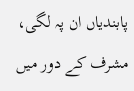پابندیاں ان پہ لگی، مشرف کے دور میں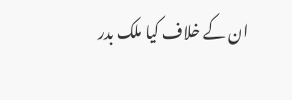ان کے خلاف کیا ملک بدر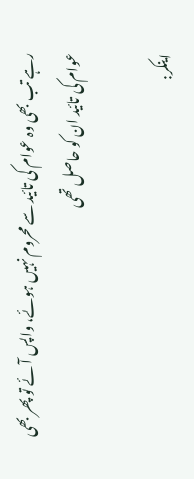رہے تب بھی وہ عوام کی تائید سے محروم نہیں ہوئے، واپس آئے تو پھر بھی عوام کی تائید ان کو حاصل تھی

اینکر: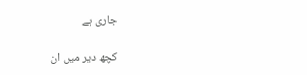جاری ہے

کچھ دیر میں ان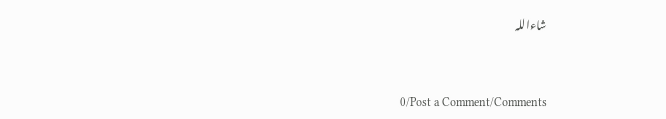شاءاللہ


0/Post a Comment/Comments